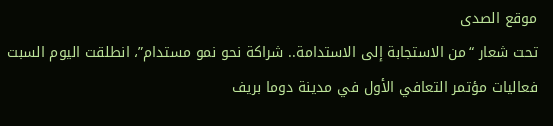موقع الصدى
تحت شعار “من الاستجابة إلى الاستدامة.. شراكة نحو نمو مستدام”، انطلقت اليوم السبت فعاليات مؤتمر التعافي الأول في مدينة دوما بريف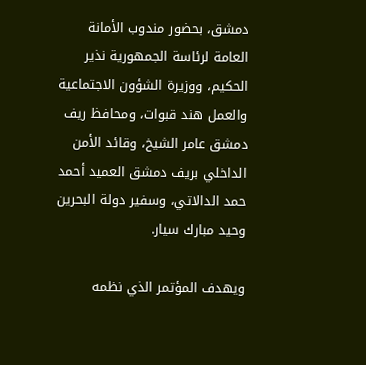دمشق، بحضور مندوب الأمانة العامة لرئاسة الجمهورية نذير الحكيم، ووزيرة الشؤون الاجتماعية والعمل هند قبوات، ومحافظ ريف دمشق عامر الشيخ، وقائد الأمن الداخلي بريف دمشق العميد أحمد حمد الدالاتي، وسفير دولة البحرين وحيد مبارك سيار.

ويهدف المؤتمر الذي نظمه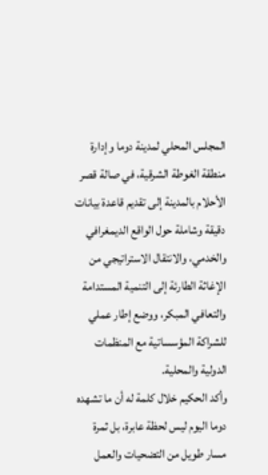المجلس المحلي لمدينة دوما وإدارة منطقة الغوطة الشرقية، في صالة قصر الأحلام بالمدينة إلى تقديم قاعدة بيانات دقيقة وشاملة حول الواقع الديمغرافي والخدمي، والانتقال الاستراتيجي من الإغاثة الطارئة إلى التنمية المستدامة والتعافي المبكر، ووضع إطار عملي للشراكة المؤسساتية مع المنظمات الدولية والمحلية.
وأكد الحكيم خلال كلمة له أن ما تشهده دوما اليوم ليس لحظة عابرة، بل ثمرة مسار طويل من التضحيات والعمل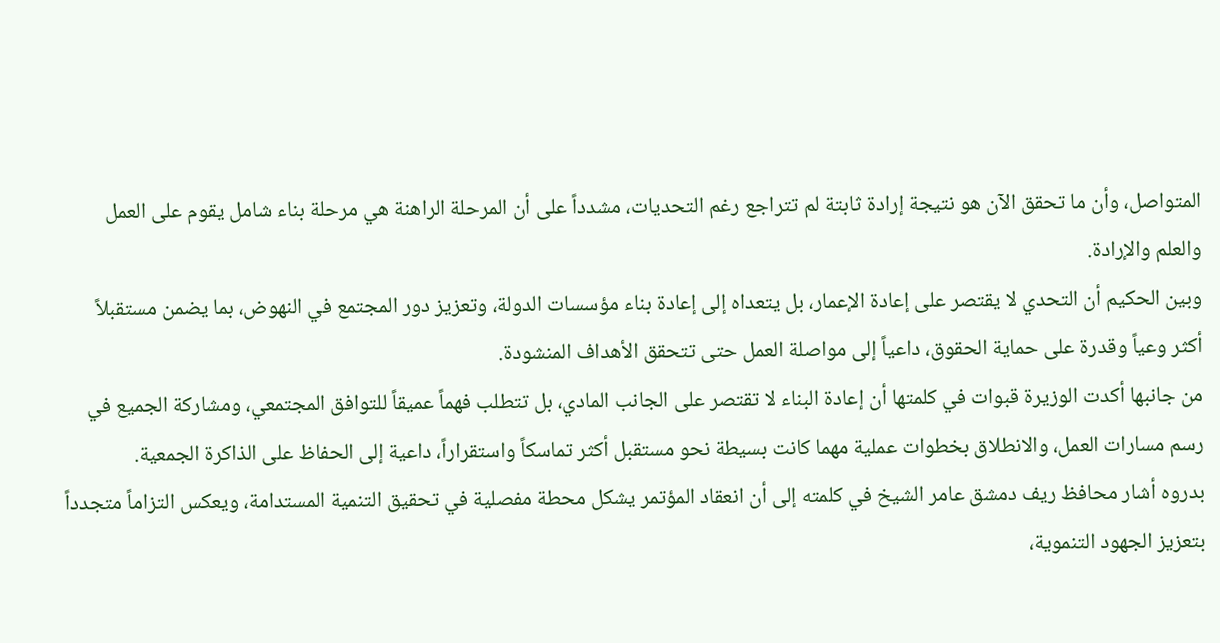المتواصل، وأن ما تحقق الآن هو نتيجة إرادة ثابتة لم تتراجع رغم التحديات، مشدداً على أن المرحلة الراهنة هي مرحلة بناء شامل يقوم على العمل والعلم والإرادة.
وبين الحكيم أن التحدي لا يقتصر على إعادة الإعمار، بل يتعداه إلى إعادة بناء مؤسسات الدولة، وتعزيز دور المجتمع في النهوض، بما يضمن مستقبلاً أكثر وعياً وقدرة على حماية الحقوق، داعياً إلى مواصلة العمل حتى تتحقق الأهداف المنشودة.
من جانبها أكدت الوزيرة قبوات في كلمتها أن إعادة البناء لا تقتصر على الجانب المادي، بل تتطلب فهماً عميقاً للتوافق المجتمعي، ومشاركة الجميع في رسم مسارات العمل، والانطلاق بخطوات عملية مهما كانت بسيطة نحو مستقبل أكثر تماسكاً واستقراراً، داعية إلى الحفاظ على الذاكرة الجمعية.
بدروه أشار محافظ ريف دمشق عامر الشيخ في كلمته إلى أن انعقاد المؤتمر يشكل محطة مفصلية في تحقيق التنمية المستدامة، ويعكس التزاماً متجدداً بتعزيز الجهود التنموية،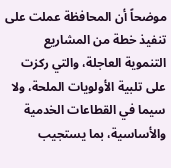موضحاً أن المحافظة عملت على تنفيذ خطة من المشاريع التنموية العاجلة، والتي ركزت على تلبية الأولويات الملحة، ولا سيما في القطاعات الخدمية والأساسية، بما يستجيب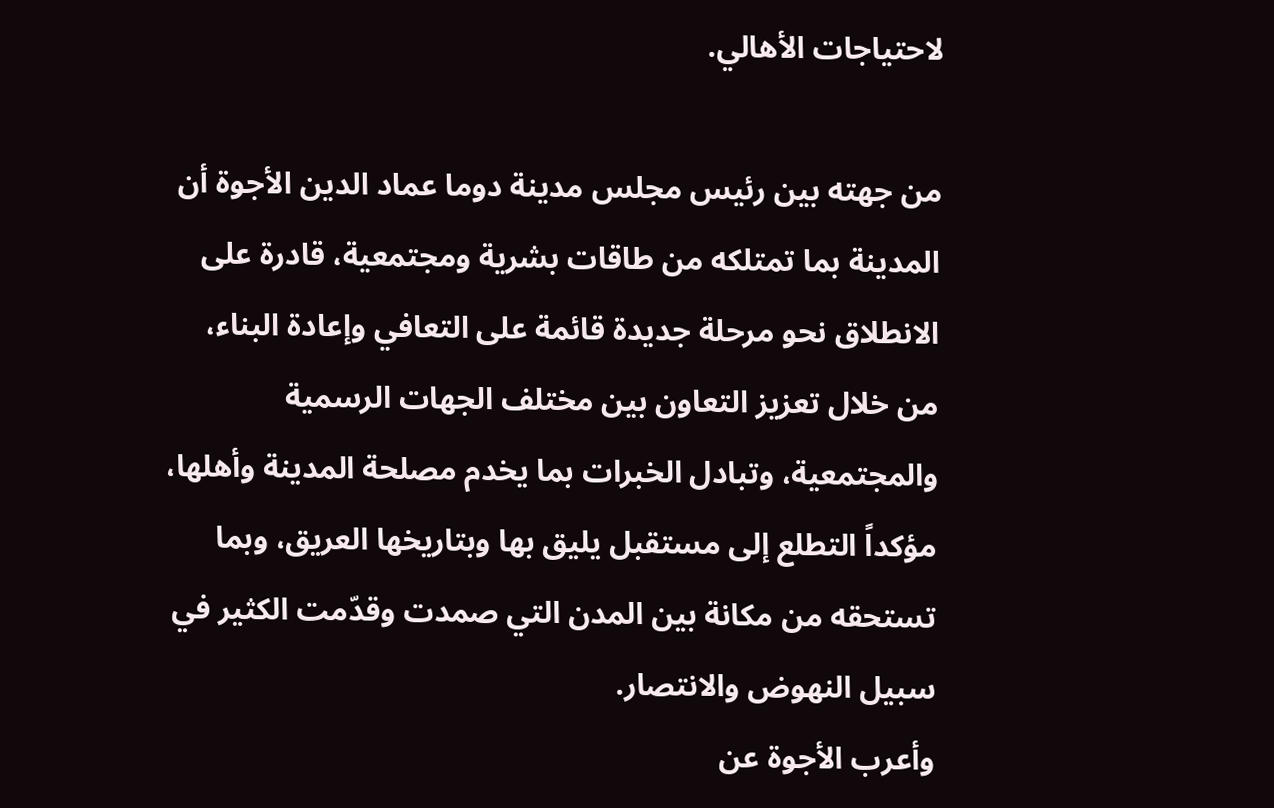لاحتياجات الأهالي.

من جهته بين رئيس مجلس مدينة دوما عماد الدين الأجوة أن المدينة بما تمتلكه من طاقات بشرية ومجتمعية، قادرة على الانطلاق نحو مرحلة جديدة قائمة على التعافي وإعادة البناء، من خلال تعزيز التعاون بين مختلف الجهات الرسمية والمجتمعية، وتبادل الخبرات بما يخدم مصلحة المدينة وأهلها، مؤكداً التطلع إلى مستقبل يليق بها وبتاريخها العريق، وبما تستحقه من مكانة بين المدن التي صمدت وقدّمت الكثير في سبيل النهوض والانتصار.
وأعرب الأجوة عن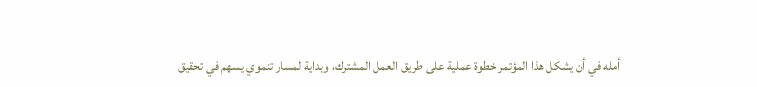أمله في أن يشكل هذا المؤتمر خطوة عملية على طريق العمل المشترك، وبداية لمسار تنموي يسهم في تحقيق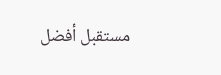مستقبل أفضل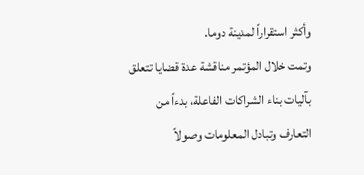وأكثر استقراراً لمدينة دوما.
وتمت خلال المؤتمر مناقشة عدة قضايا تتعلق بآليات بناء الشراكات الفاعلة، بدءاً من التعارف وتبادل المعلومات وصولاً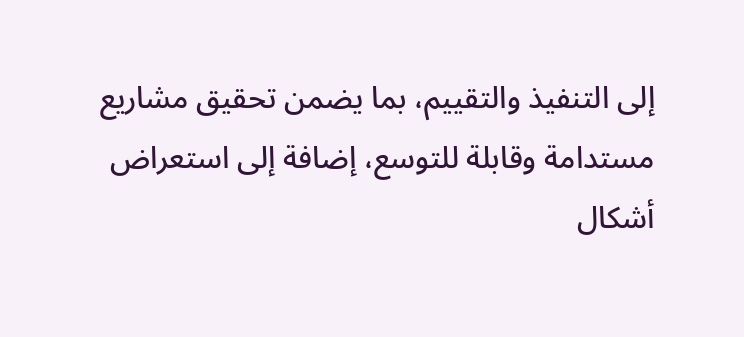إلى التنفيذ والتقييم، بما يضمن تحقيق مشاريع مستدامة وقابلة للتوسع، إضافة إلى استعراض أشكال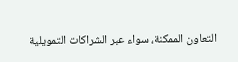التعاون الممكنة، سواء عبر الشراكات التمويلية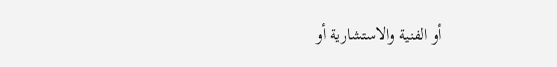أو الفنية والاستشارية أو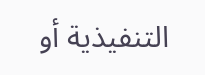التنفيذية أو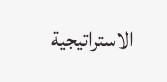الاستراتيجية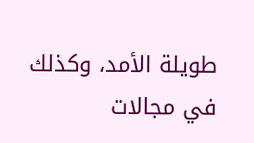طويلة الأمد، وكذلك في مجالات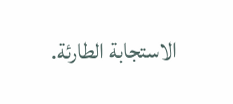الاستجابة الطارئة.